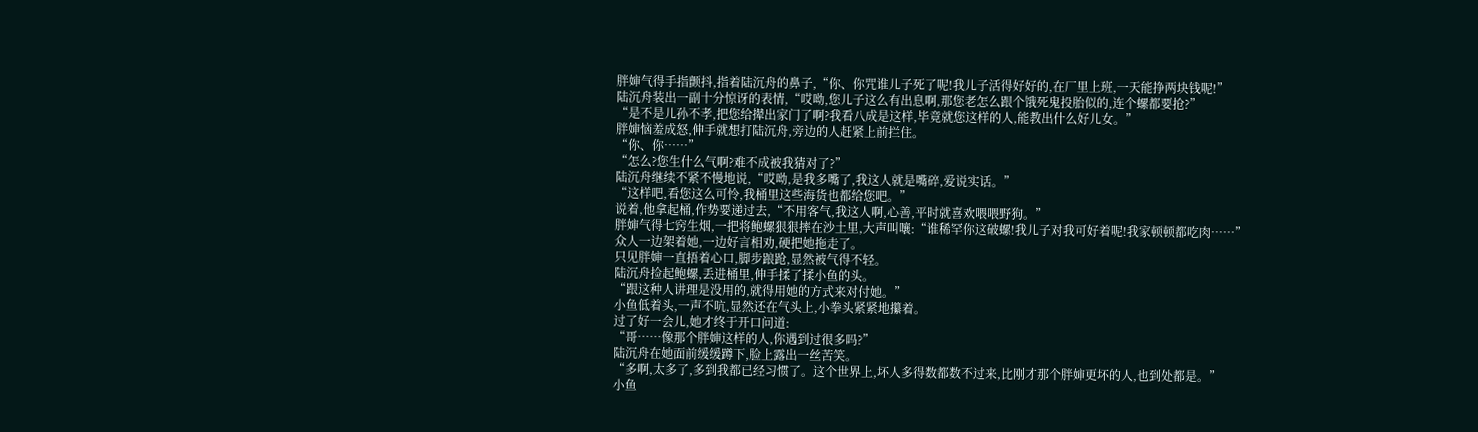胖婶气得手指颤抖,指着陆沉舟的鼻子,“你、你咒谁儿子死了呢!我儿子活得好好的,在厂里上班,一天能挣两块钱呢!”
陆沉舟装出一副十分惊讶的表情,“哎呦,您儿子这么有出息啊,那您老怎么跟个饿死鬼投胎似的,连个螺都要抢?”
“是不是儿孙不孝,把您给撵出家门了啊?我看八成是这样,毕竟就您这样的人,能教出什么好儿女。”
胖婶恼羞成怒,伸手就想打陆沉舟,旁边的人赶紧上前拦住。
“你、你……”
“怎么?您生什么气啊?难不成被我猜对了?”
陆沉舟继续不紧不慢地说,“哎呦,是我多嘴了,我这人就是嘴碎,爱说实话。”
“这样吧,看您这么可怜,我桶里这些海货也都给您吧。”
说着,他拿起桶,作势要递过去,“不用客气,我这人啊,心善,平时就喜欢喂喂野狗。”
胖婶气得七窍生烟,一把将鲍螺狠狠摔在沙土里,大声叫嚷:“谁稀罕你这破螺!我儿子对我可好着呢!我家顿顿都吃肉……”
众人一边架着她,一边好言相劝,硬把她拖走了。
只见胖婶一直捂着心口,脚步踉跄,显然被气得不轻。
陆沉舟捡起鲍螺,丢进桶里,伸手揉了揉小鱼的头。
“跟这种人讲理是没用的,就得用她的方式来对付她。”
小鱼低着头,一声不吭,显然还在气头上,小拳头紧紧地攥着。
过了好一会儿,她才终于开口问道:
“哥……像那个胖婶这样的人,你遇到过很多吗?”
陆沉舟在她面前缓缓蹲下,脸上露出一丝苦笑。
“多啊,太多了,多到我都已经习惯了。这个世界上,坏人多得数都数不过来,比刚才那个胖婶更坏的人,也到处都是。”
小鱼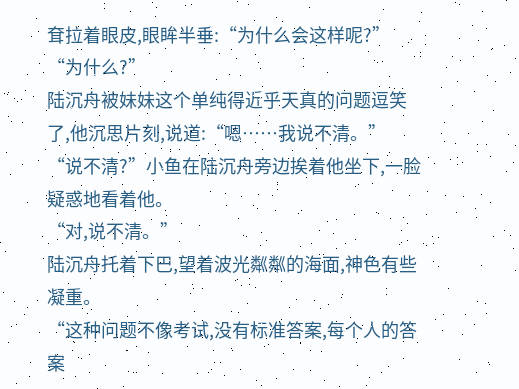耷拉着眼皮,眼眸半垂:“为什么会这样呢?”
“为什么?”
陆沉舟被妹妹这个单纯得近乎天真的问题逗笑了,他沉思片刻,说道:“嗯……我说不清。”
“说不清?”小鱼在陆沉舟旁边挨着他坐下,一脸疑惑地看着他。
“对,说不清。”
陆沉舟托着下巴,望着波光粼粼的海面,神色有些凝重。
“这种问题不像考试,没有标准答案,每个人的答案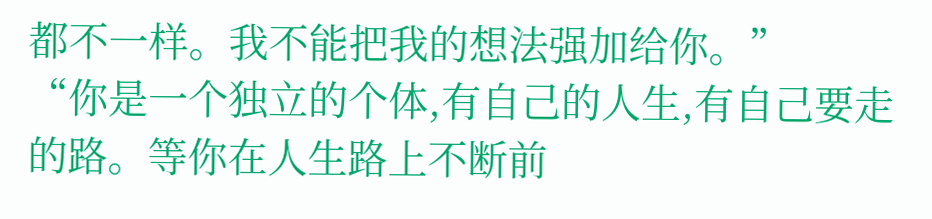都不一样。我不能把我的想法强加给你。”
“你是一个独立的个体,有自己的人生,有自己要走的路。等你在人生路上不断前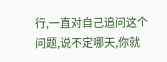行,一直对自己追问这个问题,说不定哪天,你就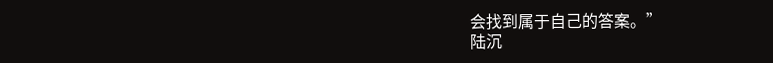会找到属于自己的答案。”
陆沉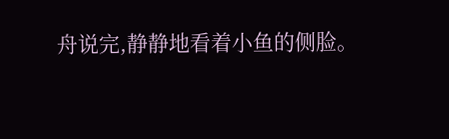舟说完,静静地看着小鱼的侧脸。